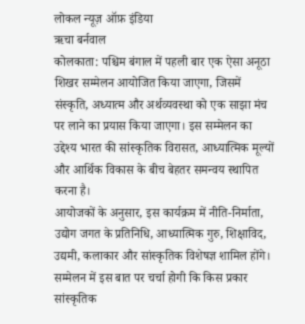लोकल न्यूज़ ऑफ़ इंडिया
ऋचा बर्नवाल
कोलकाता: पश्चिम बंगाल में पहली बार एक ऐसा अनूठा शिखर सम्मेलन आयोजित किया जाएगा, जिसमें संस्कृति, अध्यात्म और अर्थव्यवस्था को एक साझा मंच पर लाने का प्रयास किया जाएगा। इस सम्मेलन का उद्देश्य भारत की सांस्कृतिक विरासत, आध्यात्मिक मूल्यों और आर्थिक विकास के बीच बेहतर समन्वय स्थापित करना है।
आयोजकों के अनुसार, इस कार्यक्रम में नीति-निर्माता, उद्योग जगत के प्रतिनिधि, आध्यात्मिक गुरु, शिक्षाविद, उद्यमी, कलाकार और सांस्कृतिक विशेषज्ञ शामिल होंगे। सम्मेलन में इस बात पर चर्चा होगी कि किस प्रकार सांस्कृतिक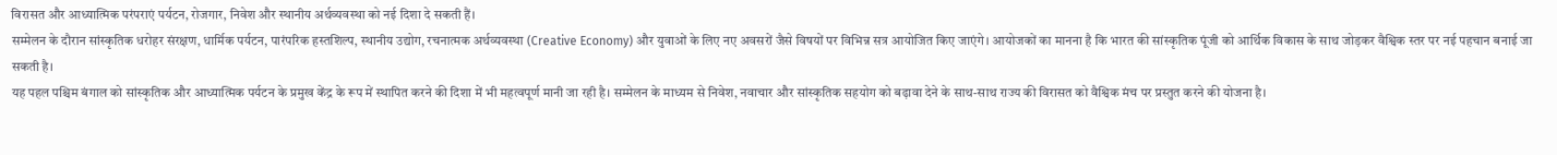विरासत और आध्यात्मिक परंपराएं पर्यटन, रोजगार, निवेश और स्थानीय अर्थव्यवस्था को नई दिशा दे सकती हैं।
सम्मेलन के दौरान सांस्कृतिक धरोहर संरक्षण, धार्मिक पर्यटन, पारंपरिक हस्तशिल्प, स्थानीय उद्योग, रचनात्मक अर्थव्यवस्था (Creative Economy) और युवाओं के लिए नए अवसरों जैसे विषयों पर विभिन्न सत्र आयोजित किए जाएंगे। आयोजकों का मानना है कि भारत की सांस्कृतिक पूंजी को आर्थिक विकास के साथ जोड़कर वैश्विक स्तर पर नई पहचान बनाई जा सकती है।
यह पहल पश्चिम बंगाल को सांस्कृतिक और आध्यात्मिक पर्यटन के प्रमुख केंद्र के रूप में स्थापित करने की दिशा में भी महत्वपूर्ण मानी जा रही है। सम्मेलन के माध्यम से निवेश, नवाचार और सांस्कृतिक सहयोग को बढ़ावा देने के साथ-साथ राज्य की विरासत को वैश्विक मंच पर प्रस्तुत करने की योजना है।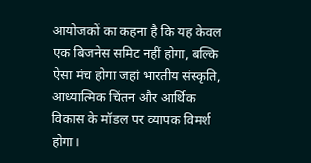आयोजकों का कहना है कि यह केवल एक बिजनेस समिट नहीं होगा, बल्कि ऐसा मंच होगा जहां भारतीय संस्कृति, आध्यात्मिक चिंतन और आर्थिक विकास के मॉडल पर व्यापक विमर्श होगा।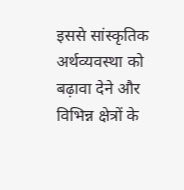इससे सांस्कृतिक अर्थव्यवस्था को बढ़ावा देने और विभिन्न क्षेत्रों के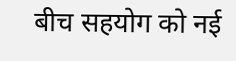बीच सहयोग को नई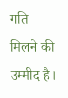गति मिलने की उम्मीद है।